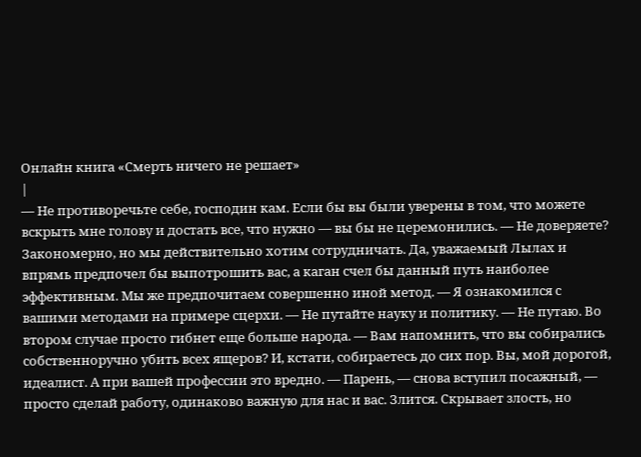Онлайн книга «Смерть ничего не решает»
|
— Не противоречьте себе, господин кам. Если бы вы были уверены в том, что можете вскрыть мне голову и достать все, что нужно — вы бы не церемонились. — Не доверяете? Закономерно, но мы действительно хотим сотрудничать. Да, уважаемый Лылах и впрямь предпочел бы выпотрошить вас, а каган счел бы данный путь наиболее эффективным. Мы же предпочитаем совершенно иной метод. — Я ознакомился с вашими методами на примере сцерхи. — Не путайте науку и политику. — Не путаю. Во втором случае просто гибнет еще больше народа. — Вам напомнить, что вы собирались собственноручно убить всех ящеров? И, кстати, собираетесь до сих пор. Вы, мой дорогой, идеалист. А при вашей профессии это вредно. — Парень, — снова вступил посажный, — просто сделай работу, одинаково важную для нас и вас. Злится. Скрывает злость, но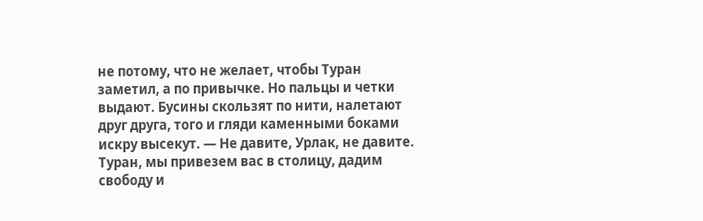не потому, что не желает, чтобы Туран заметил, а по привычке. Но пальцы и четки выдают. Бусины скользят по нити, налетают друг друга, того и гляди каменными боками искру высекут. — Не давите, Урлак, не давите. Туран, мы привезем вас в столицу, дадим свободу и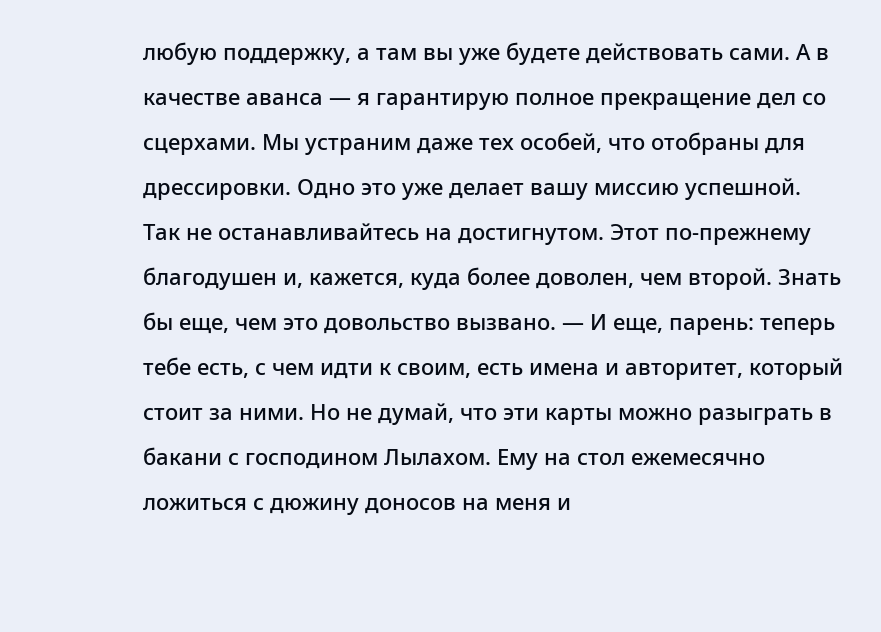любую поддержку, а там вы уже будете действовать сами. А в качестве аванса — я гарантирую полное прекращение дел со сцерхами. Мы устраним даже тех особей, что отобраны для дрессировки. Одно это уже делает вашу миссию успешной. Так не останавливайтесь на достигнутом. Этот по-прежнему благодушен и, кажется, куда более доволен, чем второй. Знать бы еще, чем это довольство вызвано. — И еще, парень: теперь тебе есть, с чем идти к своим, есть имена и авторитет, который стоит за ними. Но не думай, что эти карты можно разыграть в бакани с господином Лылахом. Ему на стол ежемесячно ложиться с дюжину доносов на меня и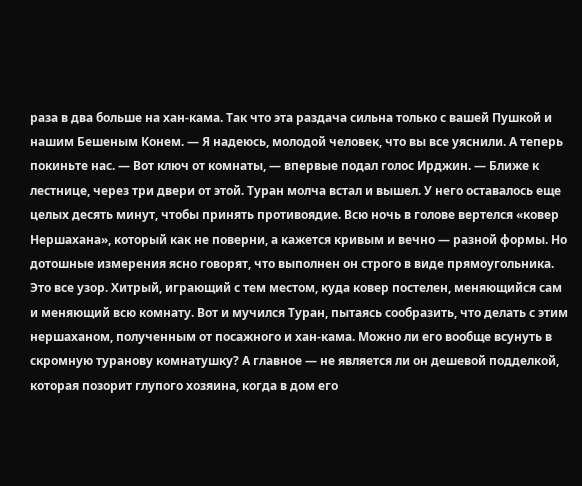раза в два больше на хан-кама. Так что эта раздача сильна только с вашей Пушкой и нашим Бешеным Конем. — Я надеюсь, молодой человек, что вы все уяснили. А теперь покиньте нас. — Вот ключ от комнаты, — впервые подал голос Ирджин. — Ближе к лестнице, через три двери от этой. Туран молча встал и вышел. У него оставалось еще целых десять минут, чтобы принять противоядие. Всю ночь в голове вертелся «ковер Нершахана», который как не поверни, а кажется кривым и вечно — разной формы. Но дотошные измерения ясно говорят, что выполнен он строго в виде прямоугольника. Это все узор. Хитрый, играющий с тем местом, куда ковер постелен, меняющийся сам и меняющий всю комнату. Вот и мучился Туран, пытаясь сообразить, что делать с этим нершаханом, полученным от посажного и хан-кама. Можно ли его вообще всунуть в скромную туранову комнатушку? А главное — не является ли он дешевой подделкой, которая позорит глупого хозяина, когда в дом его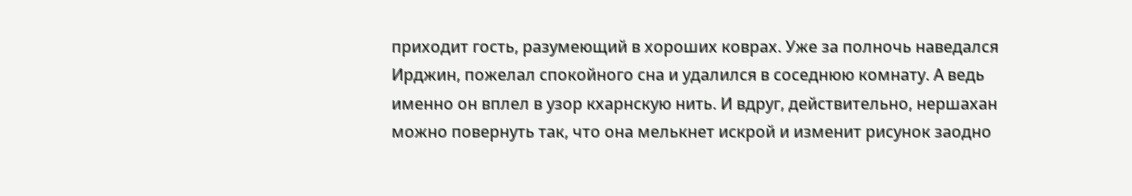приходит гость, разумеющий в хороших коврах. Уже за полночь наведался Ирджин, пожелал спокойного сна и удалился в соседнюю комнату. А ведь именно он вплел в узор кхарнскую нить. И вдруг, действительно, нершахан можно повернуть так, что она мелькнет искрой и изменит рисунок заодно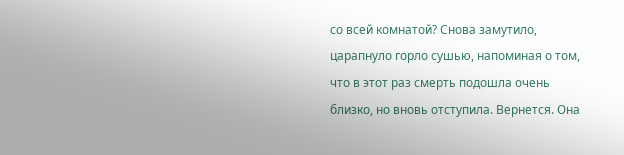со всей комнатой? Снова замутило, царапнуло горло сушью, напоминая о том, что в этот раз смерть подошла очень близко, но вновь отступила. Вернется. Она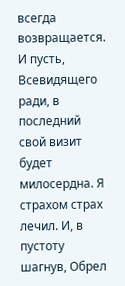всегда возвращается. И пусть, Всевидящего ради, в последний свой визит будет милосердна. Я страхом страх лечил. И, в пустоту шагнув, Обрел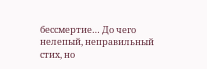бессмертие… До чего нелепый, неправильный стих, но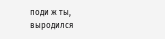поди ж ты, выродился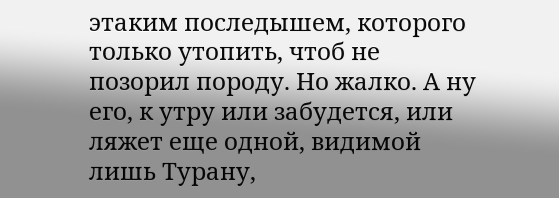этаким последышем, которого только утопить, чтоб не позорил породу. Но жалко. А ну его, к утру или забудется, или ляжет еще одной, видимой лишь Турану,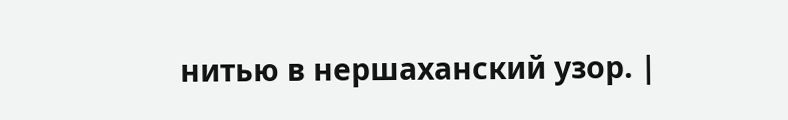нитью в нершаханский узор. |